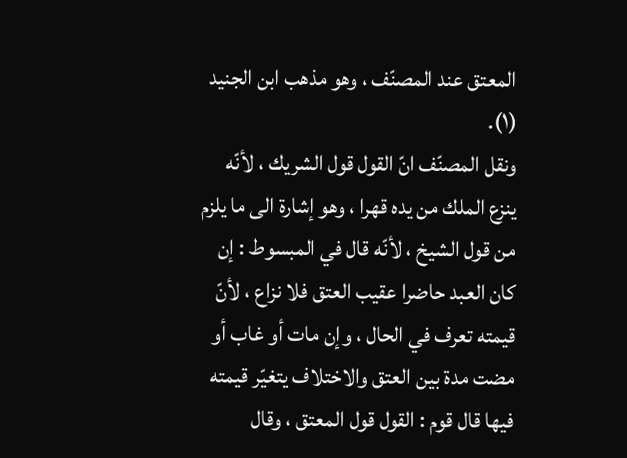المعتق عند المصنّف ، وهو مذهب ابن الجنيد (١).
ونقل المصنّف انّ القول قول الشريك ، لأنّه ينزع الملك من يده قهرا ، وهو إشارة الى ما يلزم من قول الشيخ ، لأنّه قال في المبسوط : إن كان العبد حاضرا عقيب العتق فلا نزاع ، لأنّ قيمته تعرف في الحال ، وإن مات أو غاب أو مضت مدة بين العتق والاختلاف يتغيّر قيمته فيها قال قوم : القول قول المعتق ، وقال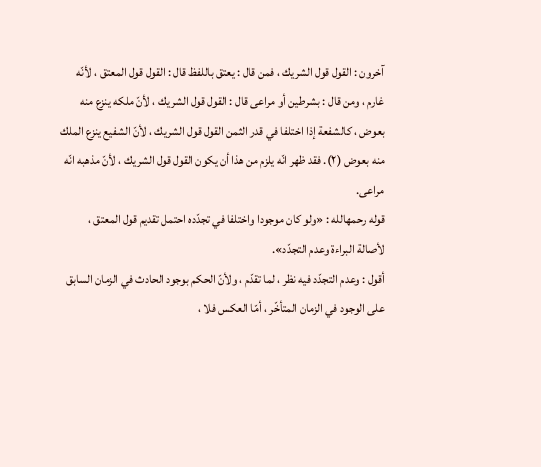آخرون : القول قول الشريك ، فمن قال : يعتق باللفظ قال : القول قول المعتق ، لأنّه غارم ، ومن قال : بشرطين أو مراعى قال : القول قول الشريك ، لأنّ ملكه ينزع منه بعوض ، كالشفعة إذا اختلفا في قدر الثمن القول قول الشريك ، لأنّ الشفيع ينزع الملك منه بعوض (٢). فقد ظهر انّه يلزم من هذا أن يكون القول قول الشريك ، لأنّ مذهبه انّه مراعى.
قوله رحمهالله : «ولو كان موجودا واختلفا في تجدّده احتمل تقديم قول المعتق ، لأصالة البراءة وعدم التجدّد».
أقول : وعدم التجدّد فيه نظر ، لما تقدّم ، ولأنّ الحكم بوجود الحادث في الزمان السابق على الوجود في الزمان المتأخّر ، أمّا العكس فلا ،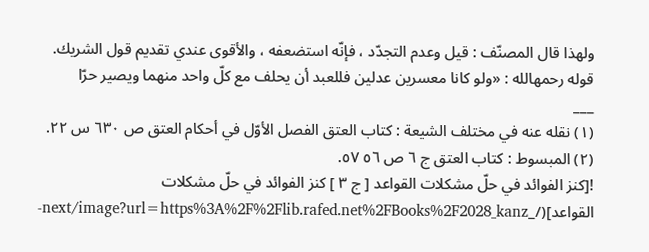ولهذا قال المصنّف : قيل وعدم التجدّد ، فإنّه استضعفه ، والأقوى عندي تقديم قول الشريك.
قوله رحمهالله : «ولو كانا معسرين عدلين فللعبد أن يحلف مع كلّ واحد منهما ويصير حرّا
___
(١) نقله عنه في مختلف الشيعة : كتاب العتق الفصل الأوّل في أحكام العتق ص ٦٣٠ س ٢٢.
(٢) المبسوط : كتاب العتق ج ٦ ص ٥٦ ٥٧.
![كنز الفوائد في حلّ مشكلات القواعد [ ج ٣ ] كنز الفوائد في حلّ مشكلات القواعد](/_next/image?url=https%3A%2F%2Flib.rafed.net%2FBooks%2F2028_kanz-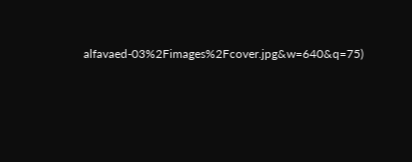alfavaed-03%2Fimages%2Fcover.jpg&w=640&q=75)